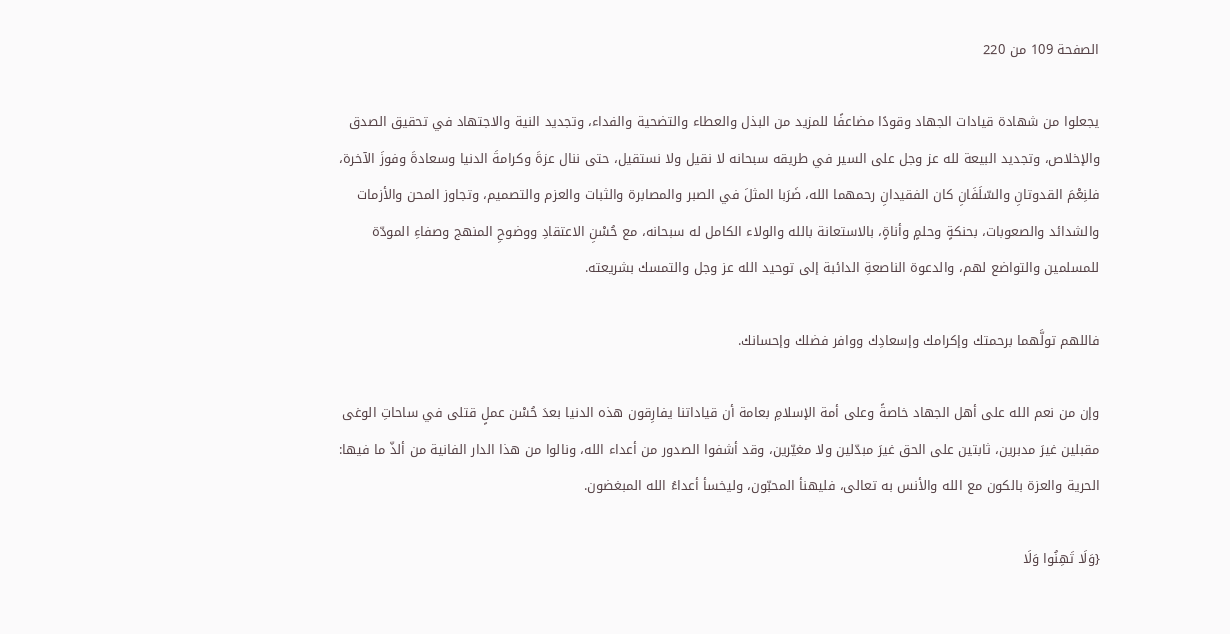الصفحة 109 من 220

يجعلوا من شهادة قيادات الجهاد وقودًا مضاعفًا للمزيد من البذل والعطاء والتضحية والفداء، وتجديد النية والاجتهاد في تحقيق الصدق والإخلاص، وتجديد البيعة لله عز وجل على السير في طريقه سبحانه لا نقيل ولا نستقيل، حتى ننال عزةَ وكرامةَ الدنيا وسعادةَ وفوزَ الآخرة، فلنِعْمَ القدوتانِ والسّلَفَانِ كان الفقيدانِ رحمهما الله، ضَرَبا المثلَ في الصبر والمصابرة والثبات والعزم والتصميم، وتجاوز المحن والأزمات والشدائد والصعوبات، بحنكةٍ وحلمٍ وأناةٍ، بالاستعانة بالله والولاء الكامل له سبحانه، مع حُسْنِ الاعتقادِ ووضوحِ المنهج وصفاءِ المودّة للمسلمين والتواضع لهم، والدعوة الناصعةِ الدائبة إلى توحيد الله عز وجل والتمسك بشريعته.

فاللهم تولَّهما برحمتك وإكرامك وإسعادِك ووافر فضلك وإحسانك.

وإن من نعم الله على أهل الجهاد خاصةً وعلى أمة الإسلامِ بعامة أن قياداتنا يفارِقون هذه الدنيا بعدَ حُسْن عملٍ قتلى في ساحاتِ الوغى مقبلين غيرَ مدبرين، ثابتين على الحق غيرَ مبدّلين ولا مغيّرين، وقد أشفوا الصدور من أعداء الله، ونالوا من هذا الدار الفانية من ألذّ ما فيها: الحرية والعزة بالكون مع الله والأنس به تعالى، فليهنأ المحبّون، وليخسأ أعداءُ الله المبغضون.

{وَلَا تَهِنُوا وَلَا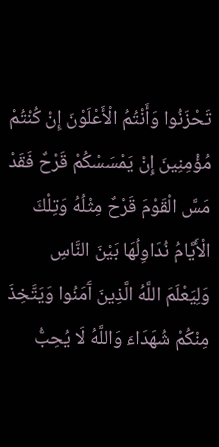تَحْزَنُوا وَأَنْتُمُ الْأَعْلَوْنَ إِنْ كُنْتُمْ مُؤْمِنِينَ إِنْ يَمْسَسْكُمْ قَرْحٌ فَقَدْ مَسَّ الْقَوْمَ قَرْحٌ مِثْلُهُ وَتِلْكَ الْأَيَّامُ نُدَاوِلُهَا بَيْنَ النَّاسِ وَلِيَعْلَمَ اللَّهُ الَّذِينَ آَمَنُوا وَيَتَّخِذَ مِنْكُمْ شُهَدَاءَ وَاللَّهُ لَا يُحِبُّ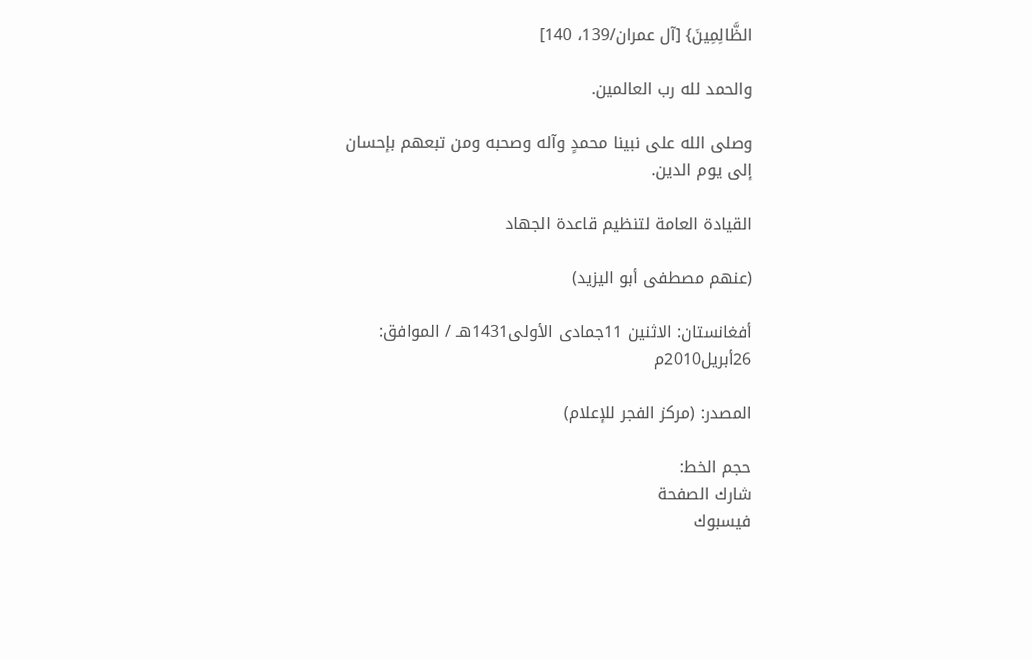الظَّالِمِينَ} [آل عمران/139، 140]

والحمد لله رب العالمين.

وصلى الله على نبينا محمدٍ وآله وصحبه ومن تبعهم بإحسان إلى يوم الدين.

القيادة العامة لتنظيم قاعدة الجهاد

(عنهم مصطفى أبو اليزيد)

أفغانستان: الاثنين 11جمادى الأولى1431هـ / الموافق: 26أبريل2010م

المصدر: (مركز الفجر للإعلام)

حجم الخط:
شارك الصفحة
فيسبوك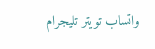واتساب تويتر تليجرام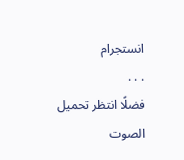انستجرام
. . .
فضلًا انتظر تحميل الصوت